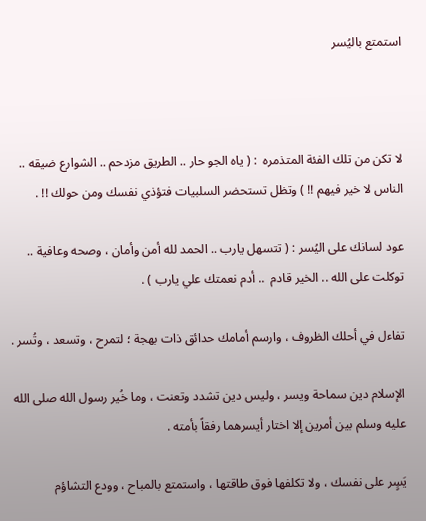استمتع باليُسر



لا تكن من تلك الفئة المتذمره  : ( ياه الجو حار .. الطريق مزدحم .. الشوارع ضيقه .. الناس لا خير فيهم !! ) وتظل تستحضر السلبيات فتؤذي نفسك ومن حولك !! .

عود لسانك على اليُسر : ( تتسهل يارب .. الحمد لله أمن وأمان ، وصحه وعافية .. توكلت على الله .. الخير قادم  .. أدم نعمتك علي يارب ) .

تفاءل في أحلك الظروف ، وارسم أمامك حدائق ذات بهجة ؛ لتمرح ، وتسعد ، وتُسر .

الإسلام دين سماحة ويسر ، وليس دين تشدد وتعنت ، وما خُير رسول الله صلى الله عليه وسلم بين أمرين إلا اختار أيسرهما رفقاً بأمته .

يَسٍِر على نفسك ، ولا تكلفها فوق طاقتها ، واستمتع بالمباح ، وودع التشاؤم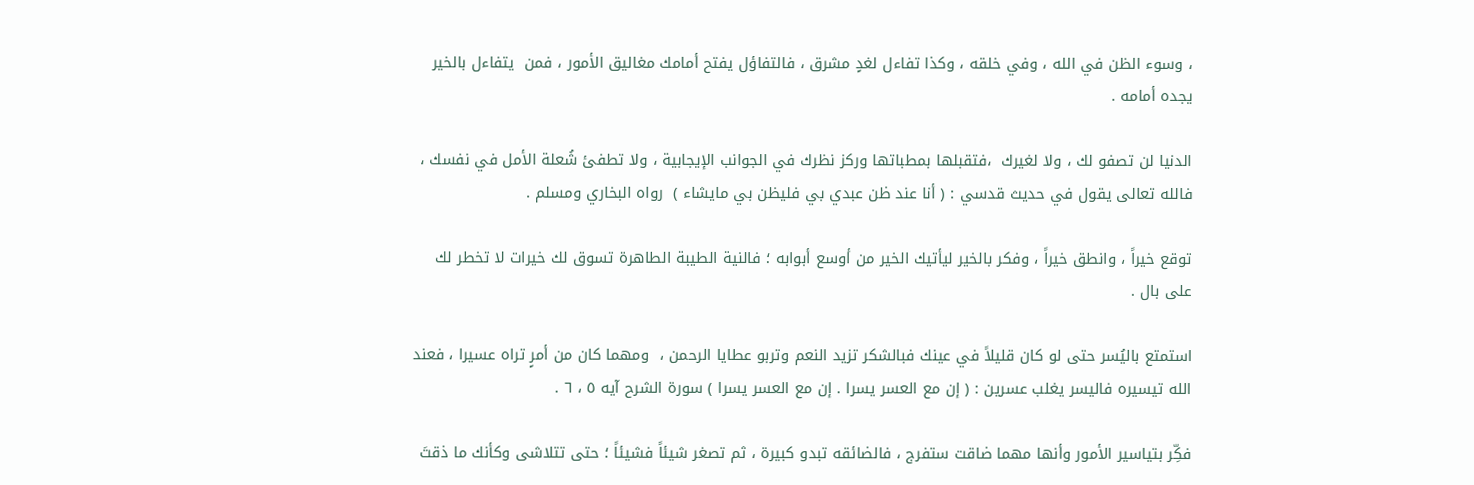، وسوء الظن في الله ، وفي خلقه ، وكذا تفاءل لغدٍ مشرق ، فالتفاؤل يفتح أمامك مغاليق الأمور ، فمن  يتفاءل بالخير يجده أمامه .

الدنيا لن تصفو لك ، ولا لغيرك  ،فتقبلها بمطباتها وركز نظرك في الجوانب الإيجابية ، ولا تطفئ شُعلة الأمل في نفسك ، فالله تعالى يقول في حديث قدسي : ( أنا عند ظن عبدي بي فليظن بي مايشاء )  رواه البخاري ومسلم .

توقع خيراً ، وانطق خيراً ، وفكر بالخير ليأتيك الخير من أوسع أبوابه ؛ فالنية الطيبة الطاهرة تسوق لك خيرات لا تخطر لك على بال .

استمتع باليُسر حتى لو كان قليلاً في عينك فبالشكر تزيد النعم وتربو عطايا الرحمن ،  ومهما كان من أمرٍ تراه عسيرا ، فعند الله تيسيره فاليسر يغلب عسرين : ( إن مع العسر يسرا . إن مع العسر يسرا ) سورة الشرح آيه ٥ ، ٦ .

فكِّر بتياسير الأمور وأنها مهما ضاقت ستفرج ، فالضائقه تبدو كبيرة ، ثم تصغر شيئاً فشيئاً ؛ حتى تتلاشى وكأنك ما ذقتَ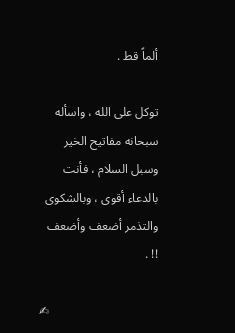ألماً قط .

توكل على الله ، واسأله سبحانه مفاتيح الخير وسبل السلام ، فأنت بالدعاء أقوى ، وبالشكوى والتذمر أضعف وأضعف !! .

                                   ✍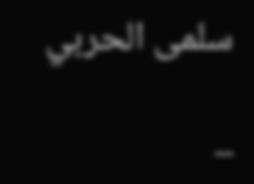سلمى الحربي

_